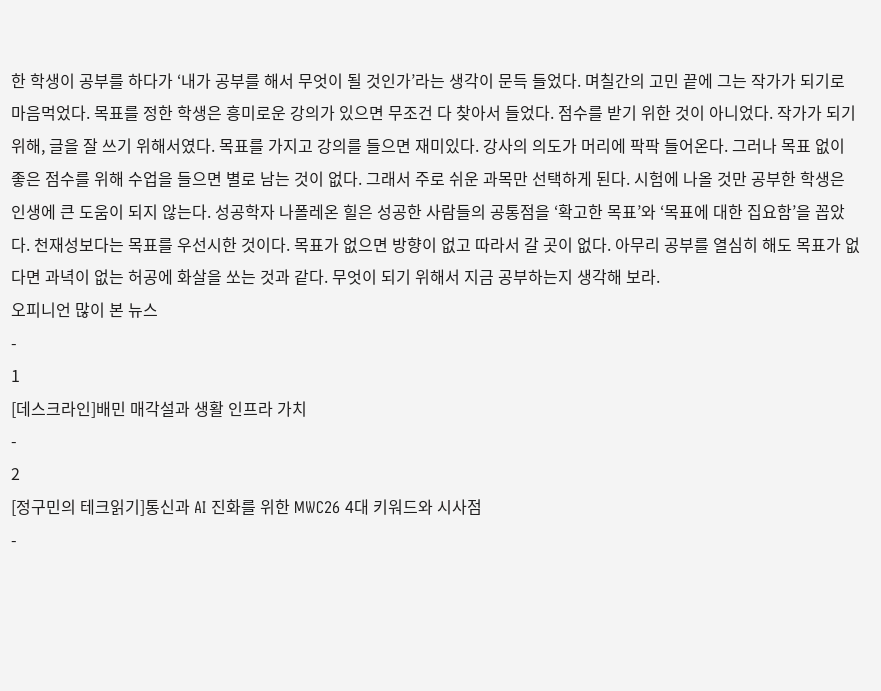한 학생이 공부를 하다가 ‘내가 공부를 해서 무엇이 될 것인가’라는 생각이 문득 들었다. 며칠간의 고민 끝에 그는 작가가 되기로 마음먹었다. 목표를 정한 학생은 흥미로운 강의가 있으면 무조건 다 찾아서 들었다. 점수를 받기 위한 것이 아니었다. 작가가 되기 위해, 글을 잘 쓰기 위해서였다. 목표를 가지고 강의를 들으면 재미있다. 강사의 의도가 머리에 팍팍 들어온다. 그러나 목표 없이 좋은 점수를 위해 수업을 들으면 별로 남는 것이 없다. 그래서 주로 쉬운 과목만 선택하게 된다. 시험에 나올 것만 공부한 학생은 인생에 큰 도움이 되지 않는다. 성공학자 나폴레온 힐은 성공한 사람들의 공통점을 ‘확고한 목표’와 ‘목표에 대한 집요함’을 꼽았다. 천재성보다는 목표를 우선시한 것이다. 목표가 없으면 방향이 없고 따라서 갈 곳이 없다. 아무리 공부를 열심히 해도 목표가 없다면 과녁이 없는 허공에 화살을 쏘는 것과 같다. 무엇이 되기 위해서 지금 공부하는지 생각해 보라.
오피니언 많이 본 뉴스
-
1
[데스크라인]배민 매각설과 생활 인프라 가치
-
2
[정구민의 테크읽기]통신과 AI 진화를 위한 MWC26 4대 키워드와 시사점
-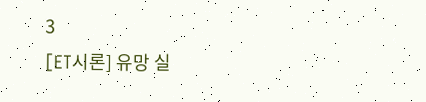3
[ET시론] 유망 실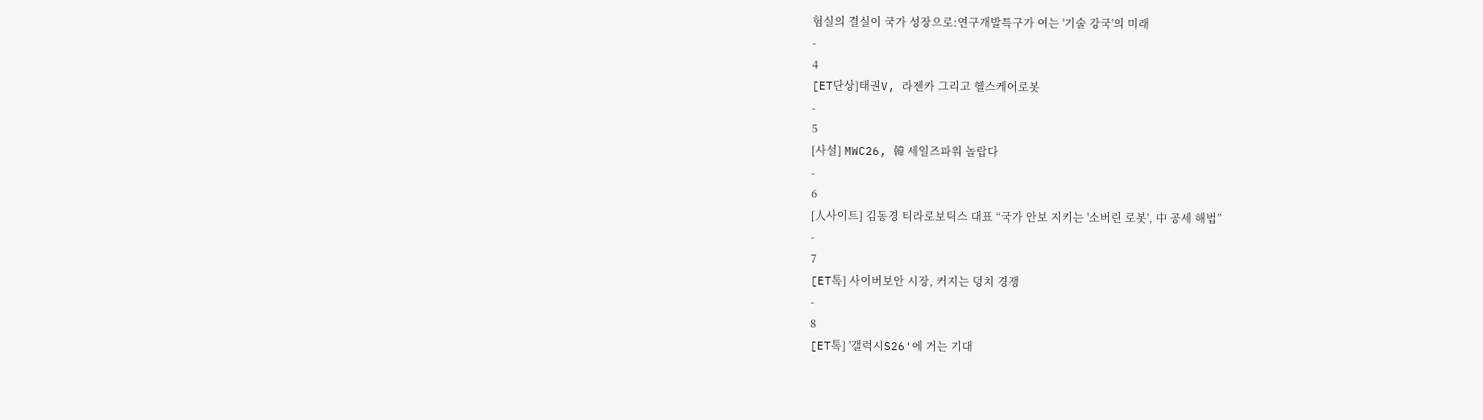험실의 결실이 국가 성장으로:연구개발특구가 여는 '기술 강국'의 미래
-
4
[ET단상]태권V, 라젠카 그리고 헬스케어로봇
-
5
[사설] MWC26, 韓 세일즈파워 놀랍다
-
6
[人사이트] 김동경 티라로보틱스 대표 “국가 안보 지키는 '소버린 로봇', 中 공세 해법”
-
7
[ET톡] 사이버보안 시장, 커지는 덩치 경쟁
-
8
[ET톡] '갤럭시S26'에 거는 기대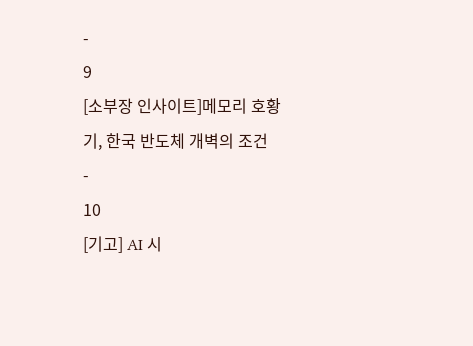-
9
[소부장 인사이트]메모리 호황기, 한국 반도체 개벽의 조건
-
10
[기고] AI 시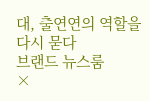대, 출연연의 역할을 다시 묻다
브랜드 뉴스룸
×